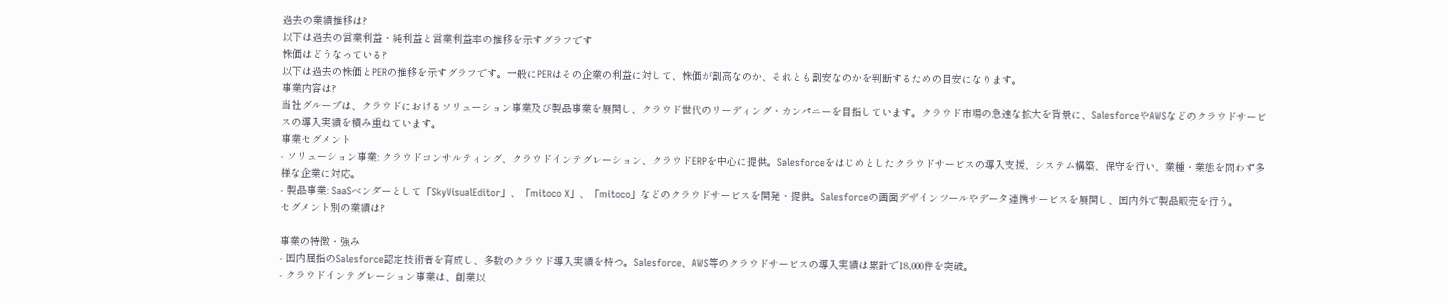過去の業績推移は?
以下は過去の営業利益・純利益と営業利益率の推移を示すグラフです
株価はどうなっている?
以下は過去の株価とPERの推移を示すグラフです。一般にPERはその企業の利益に対して、株価が割高なのか、それとも割安なのかを判断するための目安になります。
事業内容は?
当社グループは、クラウドにおけるソリューション事業及び製品事業を展開し、クラウド世代のリーディング・カンパニーを目指しています。クラウド市場の急速な拡大を背景に、SalesforceやAWSなどのクラウドサービスの導入実績を積み重ねています。
事業セグメント
- ソリューション事業: クラウドコンサルティング、クラウドインテグレーション、クラウドERPを中心に提供。Salesforceをはじめとしたクラウドサービスの導入支援、システム構築、保守を行い、業種・業態を問わず多様な企業に対応。
- 製品事業: SaaSベンダーとして「SkyVisualEditor」、「mitoco X」、「mitoco」などのクラウドサービスを開発・提供。Salesforceの画面デザインツールやデータ連携サービスを展開し、国内外で製品販売を行う。
セグメント別の業績は?

事業の特徴・強み
- 国内屈指のSalesforce認定技術者を育成し、多数のクラウド導入実績を持つ。Salesforce、AWS等のクラウドサービスの導入実績は累計で18,000件を突破。
- クラウドインテグレーション事業は、創業以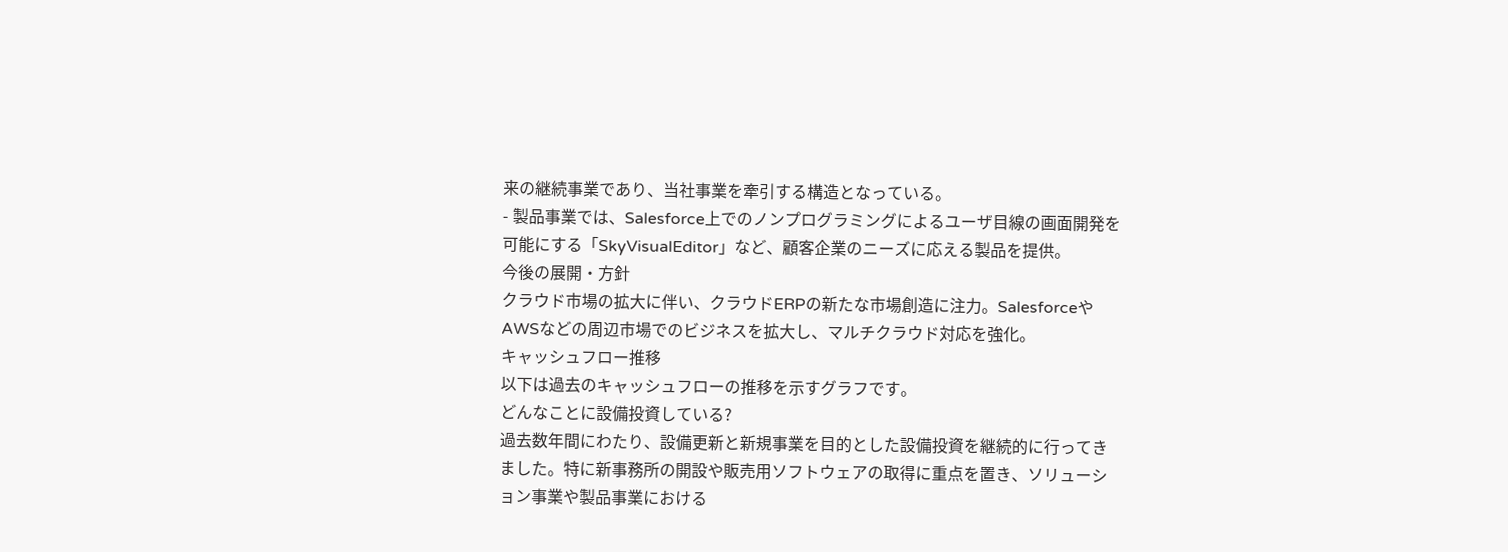来の継続事業であり、当社事業を牽引する構造となっている。
- 製品事業では、Salesforce上でのノンプログラミングによるユーザ目線の画面開発を可能にする「SkyVisualEditor」など、顧客企業のニーズに応える製品を提供。
今後の展開・方針
クラウド市場の拡大に伴い、クラウドERPの新たな市場創造に注力。SalesforceやAWSなどの周辺市場でのビジネスを拡大し、マルチクラウド対応を強化。
キャッシュフロー推移
以下は過去のキャッシュフローの推移を示すグラフです。
どんなことに設備投資している?
過去数年間にわたり、設備更新と新規事業を目的とした設備投資を継続的に行ってきました。特に新事務所の開設や販売用ソフトウェアの取得に重点を置き、ソリューション事業や製品事業における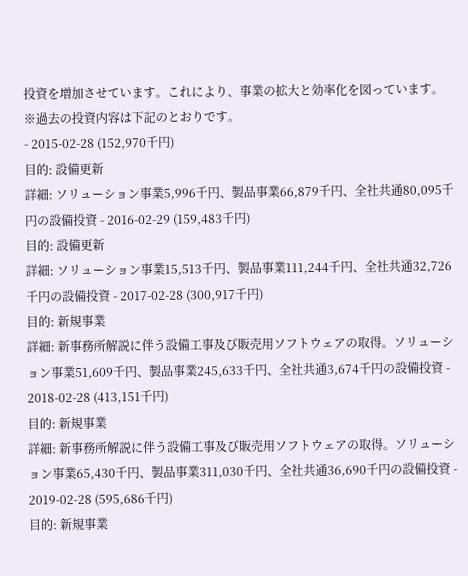投資を増加させています。これにより、事業の拡大と効率化を図っています。
※過去の投資内容は下記のとおりです。
- 2015-02-28 (152,970千円)
目的: 設備更新
詳細: ソリューション事業5,996千円、製品事業66,879千円、全社共通80,095千円の設備投資 - 2016-02-29 (159,483千円)
目的: 設備更新
詳細: ソリューション事業15,513千円、製品事業111,244千円、全社共通32,726千円の設備投資 - 2017-02-28 (300,917千円)
目的: 新規事業
詳細: 新事務所解説に伴う設備工事及び販売用ソフトウェアの取得。ソリューション事業51,609千円、製品事業245,633千円、全社共通3,674千円の設備投資 - 2018-02-28 (413,151千円)
目的: 新規事業
詳細: 新事務所解説に伴う設備工事及び販売用ソフトウェアの取得。ソリューション事業65,430千円、製品事業311,030千円、全社共通36,690千円の設備投資 - 2019-02-28 (595,686千円)
目的: 新規事業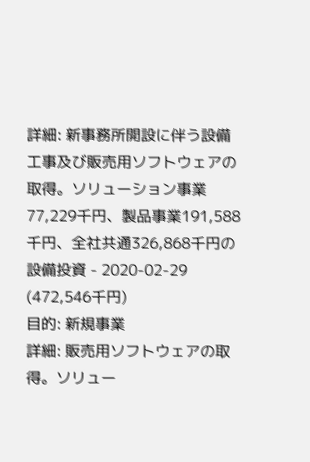詳細: 新事務所開設に伴う設備工事及び販売用ソフトウェアの取得。ソリューション事業77,229千円、製品事業191,588千円、全社共通326,868千円の設備投資 - 2020-02-29 (472,546千円)
目的: 新規事業
詳細: 販売用ソフトウェアの取得。ソリュー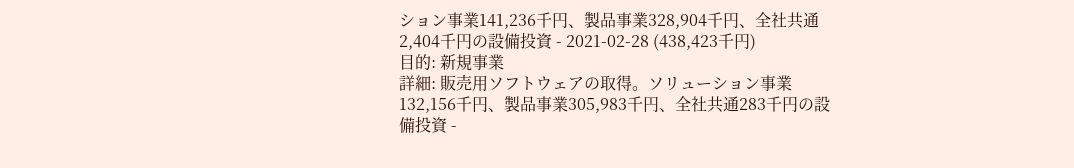ション事業141,236千円、製品事業328,904千円、全社共通2,404千円の設備投資 - 2021-02-28 (438,423千円)
目的: 新規事業
詳細: 販売用ソフトウェアの取得。ソリューション事業132,156千円、製品事業305,983千円、全社共通283千円の設備投資 -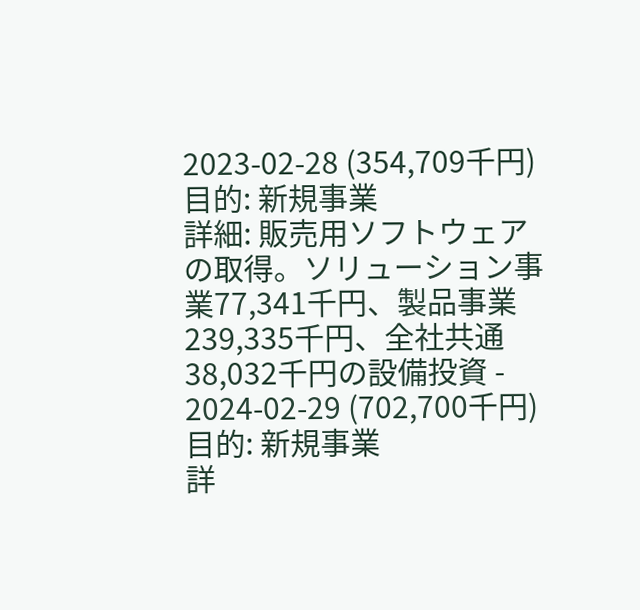2023-02-28 (354,709千円)
目的: 新規事業
詳細: 販売用ソフトウェアの取得。ソリューション事業77,341千円、製品事業239,335千円、全社共通38,032千円の設備投資 - 2024-02-29 (702,700千円)
目的: 新規事業
詳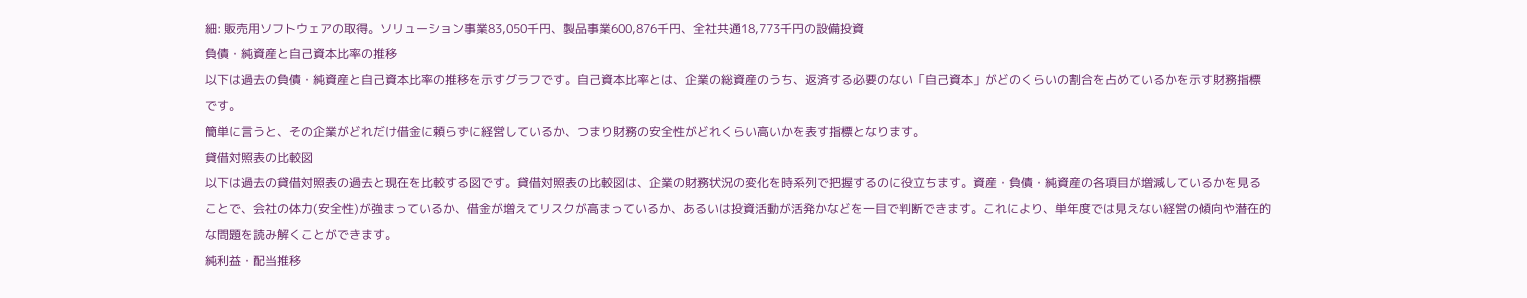細: 販売用ソフトウェアの取得。ソリューション事業83,050千円、製品事業600,876千円、全社共通18,773千円の設備投資
負債・純資産と自己資本比率の推移
以下は過去の負債・純資産と自己資本比率の推移を示すグラフです。自己資本比率とは、企業の総資産のうち、返済する必要のない「自己資本」がどのくらいの割合を占めているかを示す財務指標です。
簡単に言うと、その企業がどれだけ借金に頼らずに経営しているか、つまり財務の安全性がどれくらい高いかを表す指標となります。
貸借対照表の比較図
以下は過去の貸借対照表の過去と現在を比較する図です。貸借対照表の比較図は、企業の財務状況の変化を時系列で把握するのに役立ちます。資産・負債・純資産の各項目が増減しているかを見ることで、会社の体力(安全性)が強まっているか、借金が増えてリスクが高まっているか、あるいは投資活動が活発かなどを一目で判断できます。これにより、単年度では見えない経営の傾向や潜在的な問題を読み解くことができます。
純利益・配当推移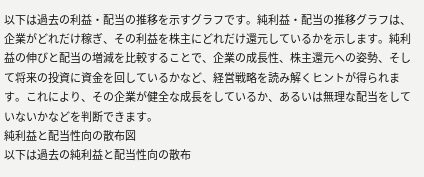以下は過去の利益・配当の推移を示すグラフです。純利益・配当の推移グラフは、企業がどれだけ稼ぎ、その利益を株主にどれだけ還元しているかを示します。純利益の伸びと配当の増減を比較することで、企業の成長性、株主還元への姿勢、そして将来の投資に資金を回しているかなど、経営戦略を読み解くヒントが得られます。これにより、その企業が健全な成長をしているか、あるいは無理な配当をしていないかなどを判断できます。
純利益と配当性向の散布図
以下は過去の純利益と配当性向の散布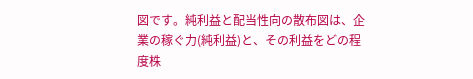図です。純利益と配当性向の散布図は、企業の稼ぐ力(純利益)と、その利益をどの程度株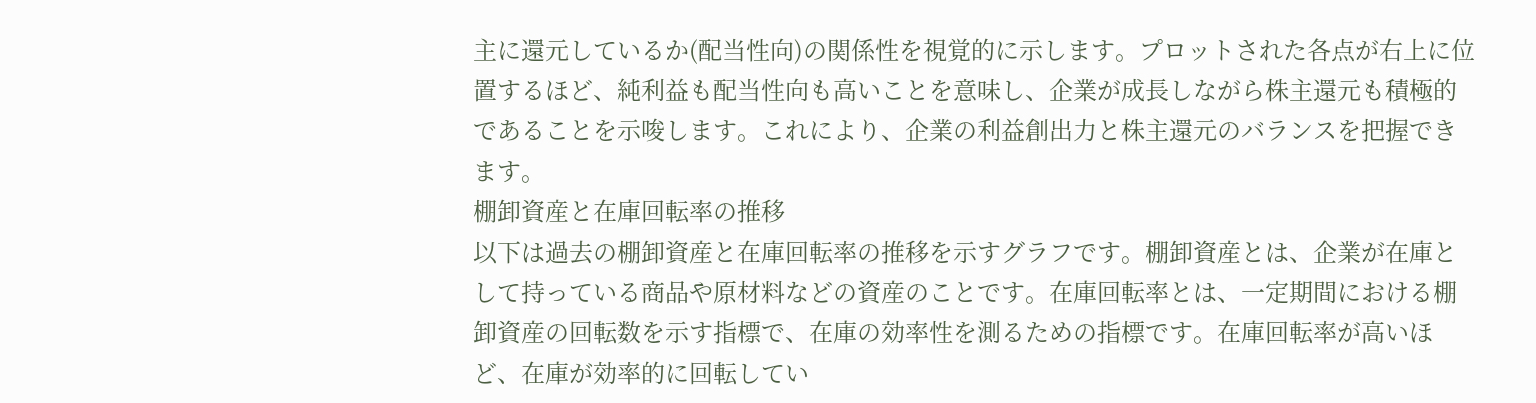主に還元しているか(配当性向)の関係性を視覚的に示します。プロットされた各点が右上に位置するほど、純利益も配当性向も高いことを意味し、企業が成長しながら株主還元も積極的であることを示唆します。これにより、企業の利益創出力と株主還元のバランスを把握できます。
棚卸資産と在庫回転率の推移
以下は過去の棚卸資産と在庫回転率の推移を示すグラフです。棚卸資産とは、企業が在庫として持っている商品や原材料などの資産のことです。在庫回転率とは、一定期間における棚卸資産の回転数を示す指標で、在庫の効率性を測るための指標です。在庫回転率が高いほど、在庫が効率的に回転してい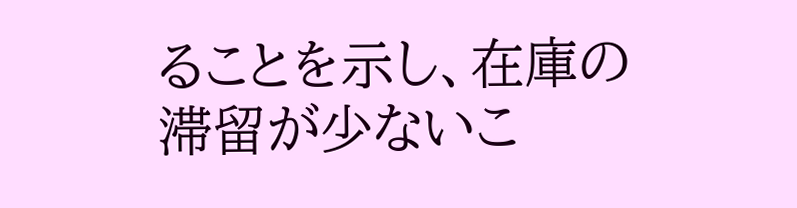ることを示し、在庫の滞留が少ないこ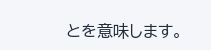とを意味します。